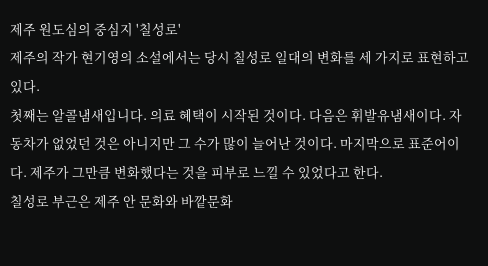제주 원도심의 중심지 '칠성로'
제주의 작가 현기영의 소설에서는 당시 칠성로 일대의 변화를 세 가지로 표현하고 있다.
첫째는 알콜냄새입니다. 의료 혜택이 시작된 것이다. 다음은 휘발유냄새이다. 자동차가 없었던 것은 아니지만 그 수가 많이 늘어난 것이다. 마지막으로 표준어이다. 제주가 그만큼 변화했다는 것을 피부로 느낄 수 있었다고 한다.
칠성로 부근은 제주 안 문화와 바깥문화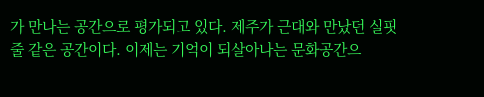가 만나는 공간으로 평가되고 있다. 제주가 근대와 만났던 실핏줄 같은 공간이다. 이제는 기억이 되살아나는 문화공간으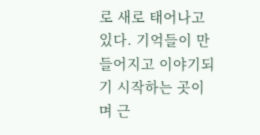로 새로 태어나고 있다. 기억들이 만들어지고 이야기되기 시작하는 곳이며 근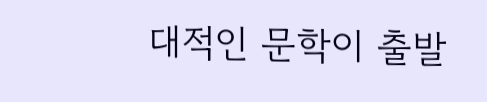대적인 문학이 출발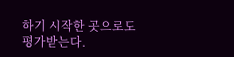하기 시작한 곳으로도 평가받는다.